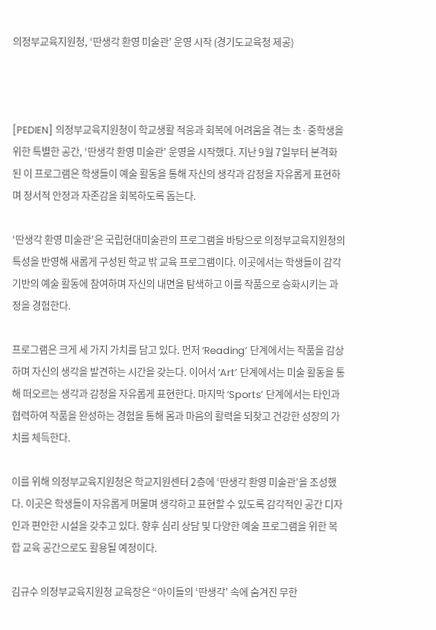의정부교육지원청, ‘딴생각 환영 미술관’ 운영 시작 (경기도교육청 제공)



[PEDIEN] 의정부교육지원청이 학교생활 적응과 회복에 어려움을 겪는 초·중학생을 위한 특별한 공간, ‘딴생각 환영 미술관’ 운영을 시작했다. 지난 9월 7일부터 본격화된 이 프로그램은 학생들이 예술 활동을 통해 자신의 생각과 감정을 자유롭게 표현하며 정서적 안정과 자존감을 회복하도록 돕는다.

‘딴생각 환영 미술관’은 국립현대미술관의 프로그램을 바탕으로 의정부교육지원청의 특성을 반영해 새롭게 구성된 학교 밖 교육 프로그램이다. 이곳에서는 학생들이 감각 기반의 예술 활동에 참여하며 자신의 내면을 탐색하고 이를 작품으로 승화시키는 과정을 경험한다.

프로그램은 크게 세 가지 가치를 담고 있다. 먼저 ‘Reading’ 단계에서는 작품을 감상하며 자신의 생각을 발견하는 시간을 갖는다. 이어서 ‘Art’ 단계에서는 미술 활동을 통해 떠오르는 생각과 감정을 자유롭게 표현한다. 마지막 ‘Sports’ 단계에서는 타인과 협력하여 작품을 완성하는 경험을 통해 몸과 마음의 활력을 되찾고 건강한 성장의 가치를 체득한다.

이를 위해 의정부교육지원청은 학교지원센터 2층에 ‘딴생각 환영 미술관’을 조성했다. 이곳은 학생들이 자유롭게 머물며 생각하고 표현할 수 있도록 감각적인 공간 디자인과 편안한 시설을 갖추고 있다. 향후 심리 상담 및 다양한 예술 프로그램을 위한 복합 교육 공간으로도 활용될 예정이다.

김규수 의정부교육지원청 교육장은 “아이들의 ‘딴생각’ 속에 숨겨진 무한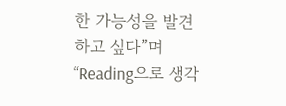한 가능성을 발견하고 싶다”며 “Reading으로 생각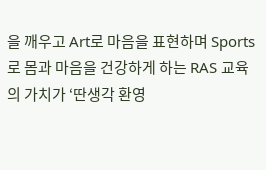을 깨우고 Art로 마음을 표현하며 Sports로 몸과 마음을 건강하게 하는 RAS 교육의 가치가 ‘딴생각 환영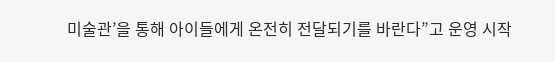미술관’을 통해 아이들에게 온전히 전달되기를 바란다”고 운영 시작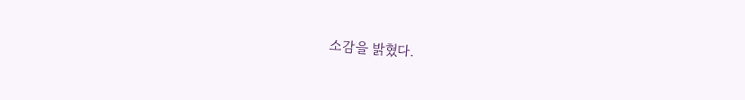소감을 밝혔다.